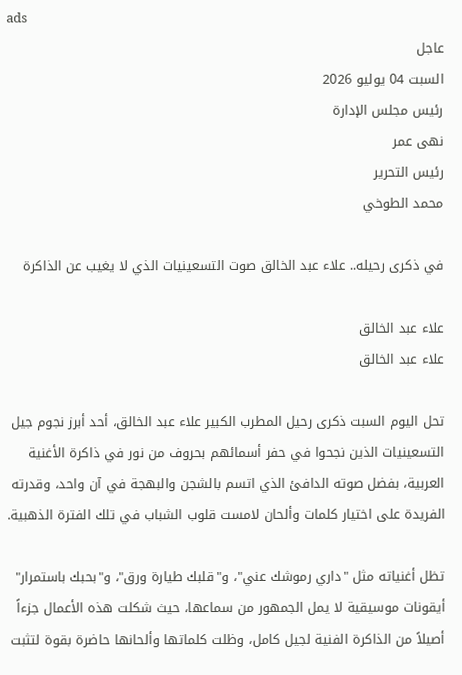ads
عاجل
السبت 04 يوليو 2026
رئيس مجلس الإدارة
نهى عمر
رئيس التحرير
محمد الطوخي

في ذكرى رحيله.. علاء عبد الخالق صوت التسعينيات الذي لا يغيب عن الذاكرة

علاء عبد الخالق
علاء عبد الخالق

تحل اليوم السبت ذكرى رحيل المطرب الكبير علاء عبد الخالق، أحد أبرز نجوم جيل التسعينيات الذين نجحوا في حفر أسمائهم بحروف من نور في ذاكرة الأغنية العربية، بفضل صوته الدافئ الذي اتسم بالشجن والبهجة في آن واحد، وقدرته الفريدة على اختيار كلمات وألحان لامست قلوب الشباب في تلك الفترة الذهبية.

تظل أغنياته مثل "داري رموشك عني"، و"قلبك طيارة ورق"، و"بحبك باستمرار" أيقونات موسيقية لا يمل الجمهور من سماعها، حيث شكلت هذه الأعمال جزءاً أصيلاً من الذاكرة الفنية لجيل كامل، وظلت كلماتها وألحانها حاضرة بقوة لتثبت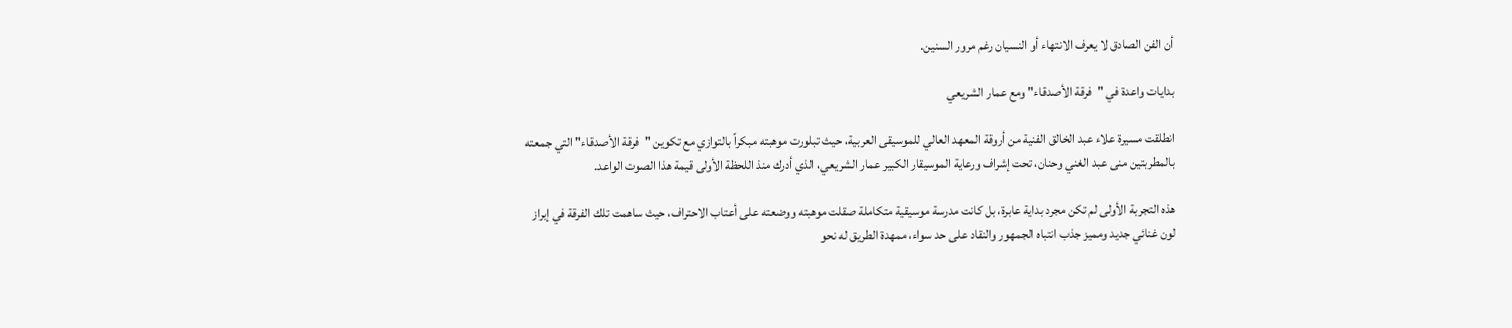أن الفن الصادق لا يعرف الانتهاء أو النسيان رغم مرور السنين.

بدايات واعدة في "فرقة الأصدقاء" ومع عمار الشريعي

انطلقت مسيرة علاء عبد الخالق الفنية من أروقة المعهد العالي للموسيقى العربية، حيث تبلورت موهبته مبكراً بالتوازي مع تكوين "فرقة الأصدقاء" التي جمعته بالمطربتين منى عبد الغني وحنان، تحت إشراف ورعاية الموسيقار الكبير عمار الشريعي، الذي أدرك منذ اللحظة الأولى قيمة هذا الصوت الواعد.

هذه التجربة الأولى لم تكن مجرد بداية عابرة، بل كانت مدرسة موسيقية متكاملة صقلت موهبته ووضعته على أعتاب الاحتراف، حيث ساهمت تلك الفرقة في إبراز لون غنائي جديد ومميز جذب انتباه الجمهور والنقاد على حد سواء، ممهدة الطريق له نحو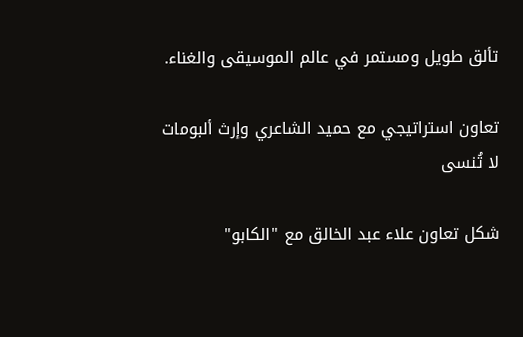تألق طويل ومستمر في عالم الموسيقى والغناء.

تعاون استراتيجي مع حميد الشاعري وإرث ألبومات لا تُنسى

شكل تعاون علاء عبد الخالق مع "الكابو"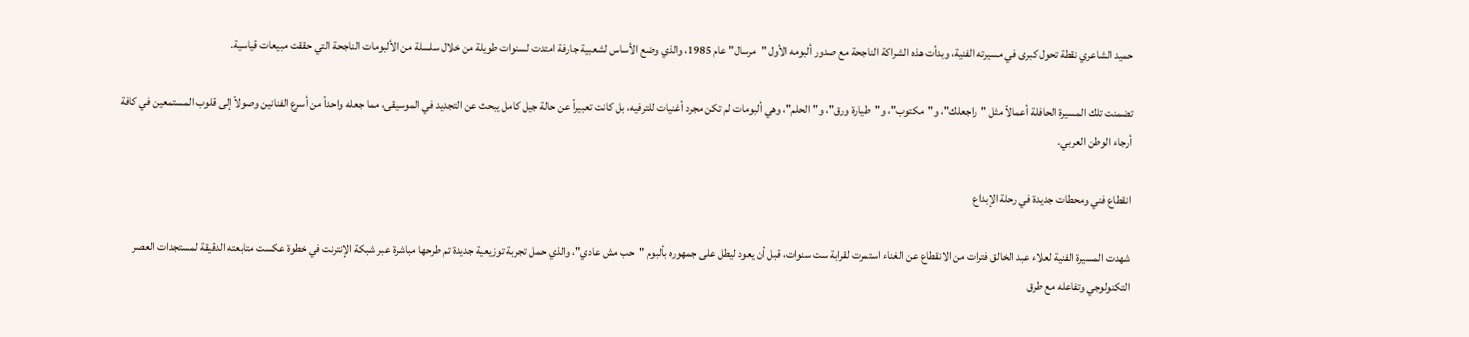حميد الشاعري نقطة تحول كبرى في مسيرته الفنية، وبدأت هذه الشراكة الناجحة مع صدور ألبومه الأول "مرسال" عام 1985، والذي وضع الأساس لشعبية جارفة امتدت لسنوات طويلة من خلال سلسلة من الألبومات الناجحة التي حققت مبيعات قياسية.

تضمنت تلك المسيرة الحافلة أعمالاً مثل "راجعلك"، و"مكتوب"، و"طيارة ورق"، و"الحلم"، وهي ألبومات لم تكن مجرد أغنيات للترفيه، بل كانت تعبيراً عن حالة جيل كامل يبحث عن التجديد في الموسيقى، مما جعله واحداً من أسرع الفنانين وصولاً إلى قلوب المستمعين في كافة أرجاء الوطن العربي.

انقطاع فني ومحطات جديدة في رحلة الإبداع

شهدت المسيرة الفنية لعلاء عبد الخالق فترات من الانقطاع عن الغناء استمرت لقرابة ست سنوات، قبل أن يعود ليطل على جمهوره بألبوم "حب مش عادي"، والذي حمل تجربة توزيعية جديدة تم طرحها مباشرة عبر شبكة الإنترنت في خطوة عكست متابعته الدقيقة لمستجدات العصر التكنولوجي وتفاعله مع طرق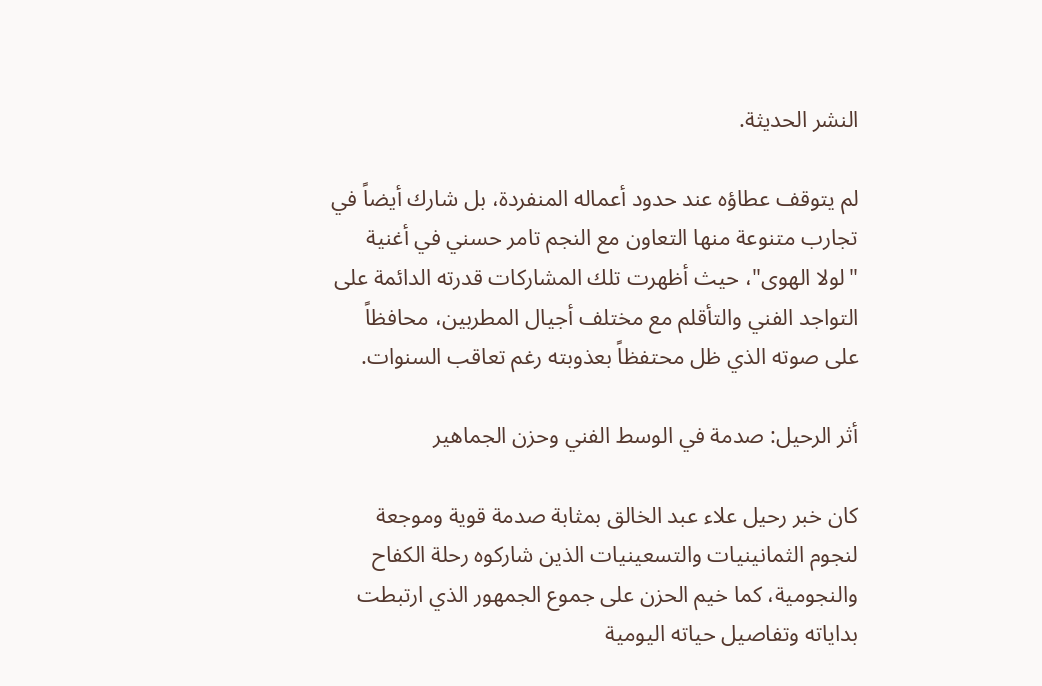النشر الحديثة.

لم يتوقف عطاؤه عند حدود أعماله المنفردة، بل شارك أيضاً في تجارب متنوعة منها التعاون مع النجم تامر حسني في أغنية "لولا الهوى"، حيث أظهرت تلك المشاركات قدرته الدائمة على التواجد الفني والتأقلم مع مختلف أجيال المطربين، محافظاً على صوته الذي ظل محتفظاً بعذوبته رغم تعاقب السنوات.

أثر الرحيل: صدمة في الوسط الفني وحزن الجماهير

كان خبر رحيل علاء عبد الخالق بمثابة صدمة قوية وموجعة لنجوم الثمانينيات والتسعينيات الذين شاركوه رحلة الكفاح والنجومية، كما خيم الحزن على جموع الجمهور الذي ارتبطت بداياته وتفاصيل حياته اليومية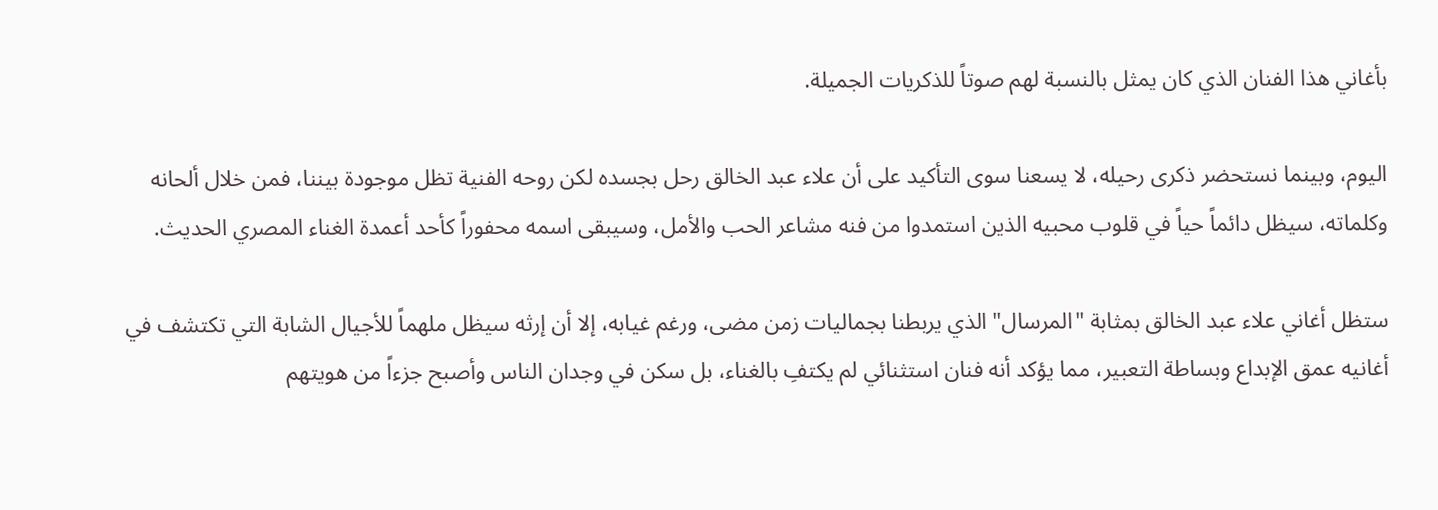بأغاني هذا الفنان الذي كان يمثل بالنسبة لهم صوتاً للذكريات الجميلة.

اليوم، وبينما نستحضر ذكرى رحيله، لا يسعنا سوى التأكيد على أن علاء عبد الخالق رحل بجسده لكن روحه الفنية تظل موجودة بيننا، فمن خلال ألحانه وكلماته، سيظل دائماً حياً في قلوب محبيه الذين استمدوا من فنه مشاعر الحب والأمل، وسيبقى اسمه محفوراً كأحد أعمدة الغناء المصري الحديث.

ستظل أغاني علاء عبد الخالق بمثابة "المرسال" الذي يربطنا بجماليات زمن مضى، ورغم غيابه، إلا أن إرثه سيظل ملهماً للأجيال الشابة التي تكتشف في أغانيه عمق الإبداع وبساطة التعبير، مما يؤكد أنه فنان استثنائي لم يكتفِ بالغناء، بل سكن في وجدان الناس وأصبح جزءاً من هويتهم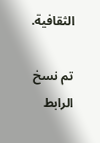الثقافية.

تم نسخ الرابط